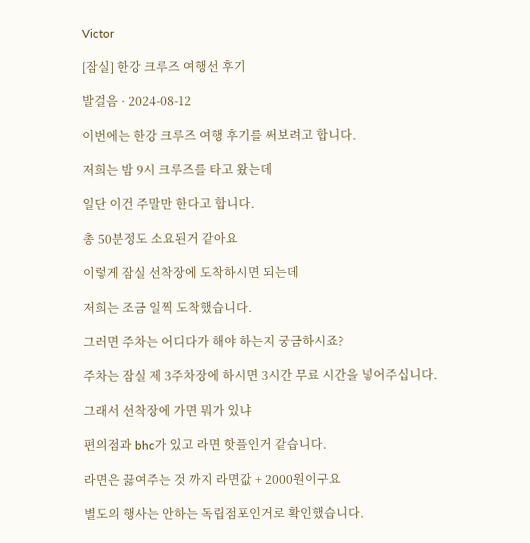Victor

[잠실] 한강 크루즈 여행선 후기

발걸음 · 2024-08-12

이번에는 한강 크루즈 여행 후기를 써보려고 합니다.

저희는 밤 9시 크루즈를 타고 왔는데

일단 이건 주말만 한다고 합니다.

총 50분정도 소요된거 같아요

이렇게 잠실 선착장에 도착하시면 되는데

저희는 조금 일찍 도착했습니다.

그러면 주차는 어디다가 해야 하는지 궁금하시죠?

주차는 잠실 제 3주차장에 하시면 3시간 무료 시간을 넣어주십니다.

그래서 선착장에 가면 뭐가 있냐

편의점과 bhc가 있고 라면 핫플인거 같습니다.

라면은 끓여주는 것 까지 라면값 + 2000원이구요

별도의 행사는 안하는 독립점포인거로 확인했습니다.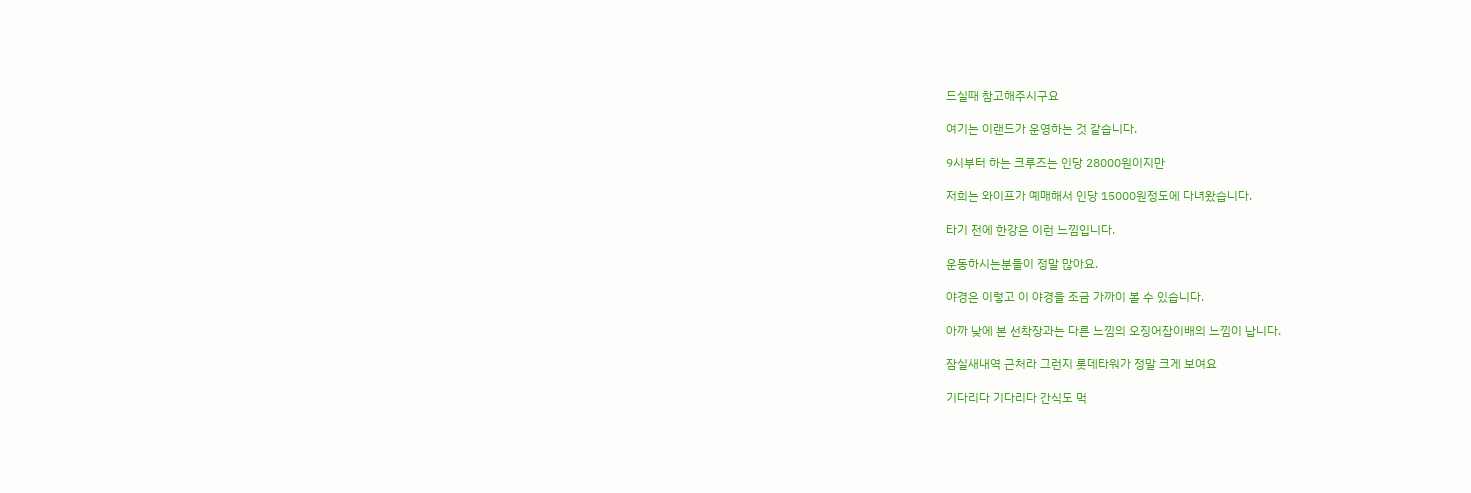드실때 참고해주시구요

여기는 이랜드가 운영하는 것 같습니다.

9시부터 하는 크루즈는 인당 28000원이지만

저희는 와이프가 예매해서 인당 15000원정도에 다녀왔습니다.

타기 전에 한강은 이런 느낌입니다.

운동하시는분들이 정말 많아요.

야경은 이렇고 이 야경을 조금 가까이 볼 수 있습니다.

아까 낮에 본 선착장과는 다른 느낌의 오징어잡이배의 느낌이 납니다.

잠실새내역 근처라 그런지 롯데타워가 정말 크게 보여요

기다리다 기다리다 간식도 먹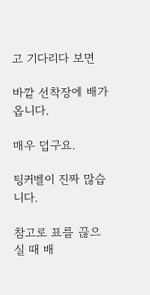고 기다리다 보면

바깥 선착장에 배가 옵니다.

매우 덥구요.

팅커벨이 진짜 많습니다.

참고로 표를 끊으실 때 배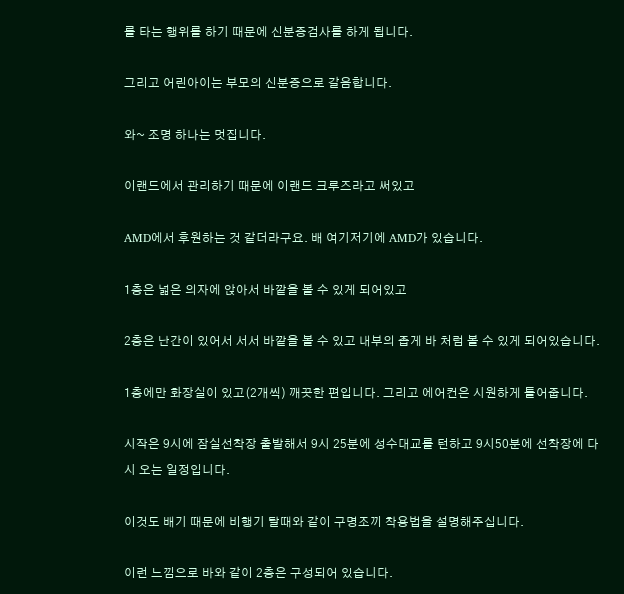를 타는 행위를 하기 때문에 신분증검사를 하게 됩니다.

그리고 어린아이는 부모의 신분증으로 갈음합니다.

와~ 조명 하나는 멋집니다.

이랜드에서 관리하기 때문에 이랜드 크루즈라고 써있고

AMD에서 후원하는 것 같더라구요. 배 여기저기에 AMD가 있습니다.

1층은 넓은 의자에 앉아서 바깥을 볼 수 있게 되어있고

2층은 난간이 있어서 서서 바깥을 볼 수 있고 내부의 좁게 바 처럼 볼 수 있게 되어있습니다.

1층에만 화장실이 있고(2개씩) 깨끗한 편입니다. 그리고 에어컨은 시원하게 틀어줍니다.

시작은 9시에 잠실선착장 출발해서 9시 25분에 성수대교를 턴하고 9시50분에 선착장에 다시 오는 일정입니다.

이것도 배기 때문에 비행기 탈때와 같이 구명조끼 착용법을 설명해주십니다.

이런 느낌으로 바와 같이 2층은 구성되어 있습니다.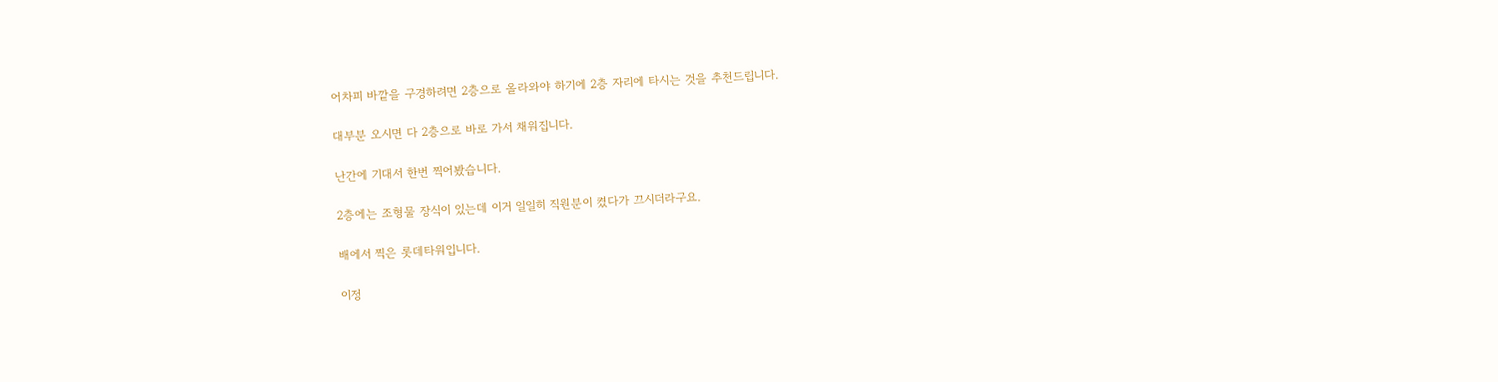어차피 바깥을 구경하려면 2층으로 올라와야 하기에 2층 자리에 타시는 것을 추천드립니다.

대부분 오시면 다 2층으로 바로 가서 채워집니다.

난간에 기대서 한번 찍어봤습니다.

2층에는 조형물 장식이 있는데 이거 일일히 직원분이 켰다가 끄시더라구요.

배에서 찍은 롯데타워입니다.

이정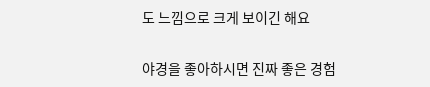도 느낌으로 크게 보이긴 해요

야경을 좋아하시면 진짜 좋은 경험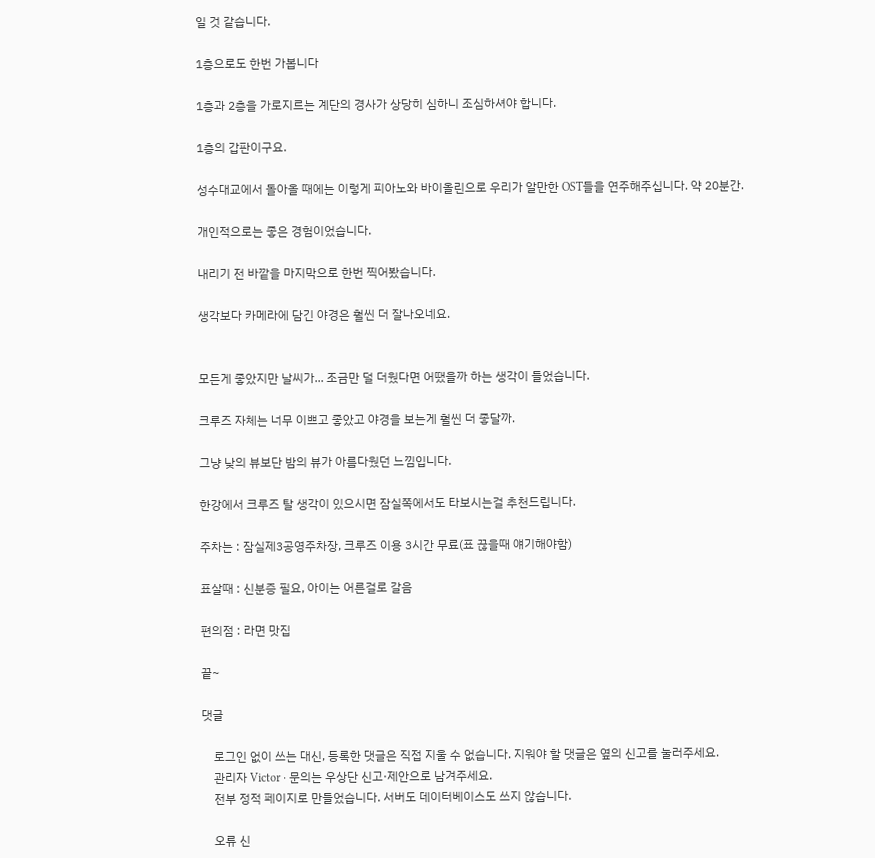일 것 같습니다.

1층으로도 한번 가봅니다

1층과 2층을 가로지르는 계단의 경사가 상당히 심하니 조심하셔야 합니다.

1층의 갑판이구요.

성수대교에서 돌아올 때에는 이렇게 피아노와 바이올린으로 우리가 알만한 OST들을 연주해주십니다. 약 20분간.

개인적으로는 좋은 경험이었습니다.

내리기 전 바깥을 마지막으로 한번 찍어봤습니다.

생각보다 카메라에 담긴 야경은 훨씬 더 잘나오네요.


모든게 좋았지만 날씨가... 조금만 덜 더웠다면 어땠을까 하는 생각이 들었습니다.

크루즈 자체는 너무 이쁘고 좋았고 야경을 보는게 훨씬 더 좋달까.

그냥 낮의 뷰보단 밤의 뷰가 아름다웠던 느낌입니다.

한강에서 크루즈 탈 생각이 있으시면 잠실쪽에서도 타보시는걸 추천드립니다.

주차는 : 잠실제3공영주차장, 크루즈 이용 3시간 무료(표 끊을때 얘기해야함)

표살때 : 신분증 필요, 아이는 어른걸로 갈음

편의점 : 라면 맛집

끝~

댓글

    로그인 없이 쓰는 대신, 등록한 댓글은 직접 지울 수 없습니다. 지워야 할 댓글은 옆의 신고를 눌러주세요.
    관리자 Victor · 문의는 우상단 신고·제안으로 남겨주세요.
    전부 정적 페이지로 만들었습니다. 서버도 데이터베이스도 쓰지 않습니다.

    오류 신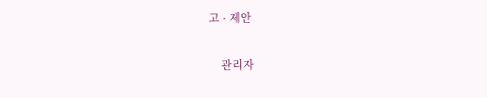고 · 제안

    관리자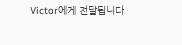Victor에게 전달됩니다